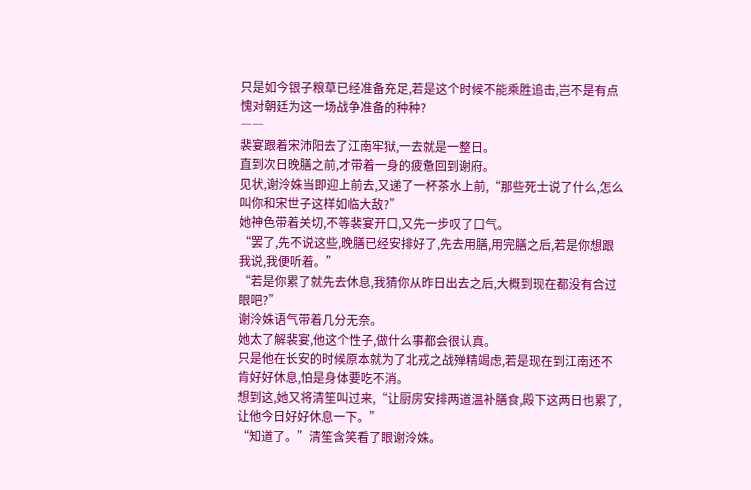只是如今银子粮草已经准备充足,若是这个时候不能乘胜追击,岂不是有点愧对朝廷为这一场战争准备的种种?
――
裴宴跟着宋沛阳去了江南牢狱,一去就是一整日。
直到次日晚膳之前,才带着一身的疲惫回到谢府。
见状,谢泠姝当即迎上前去,又递了一杯茶水上前,“那些死士说了什么,怎么叫你和宋世子这样如临大敌?”
她神色带着关切,不等裴宴开口,又先一步叹了口气。
“罢了,先不说这些,晚膳已经安排好了,先去用膳,用完膳之后,若是你想跟我说,我便听着。”
“若是你累了就先去休息,我猜你从昨日出去之后,大概到现在都没有合过眼吧?”
谢泠姝语气带着几分无奈。
她太了解裴宴,他这个性子,做什么事都会很认真。
只是他在长安的时候原本就为了北戎之战殚精竭虑,若是现在到江南还不肯好好休息,怕是身体要吃不消。
想到这,她又将清笙叫过来,“让厨房安排两道温补膳食,殿下这两日也累了,让他今日好好休息一下。”
“知道了。”清笙含笑看了眼谢泠姝。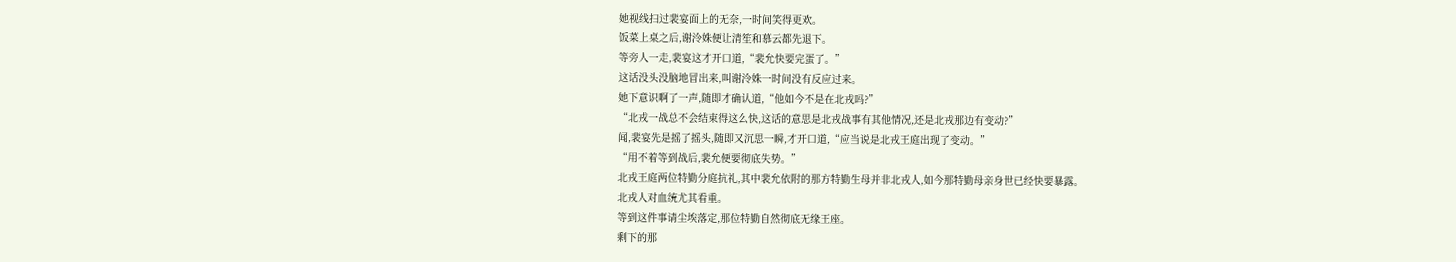她视线扫过裴宴面上的无奈,一时间笑得更欢。
饭菜上桌之后,谢泠姝便让清笙和慕云都先退下。
等旁人一走,裴宴这才开口道,“裴允快要完蛋了。”
这话没头没脑地冒出来,叫谢泠姝一时间没有反应过来。
她下意识啊了一声,随即才确认道,“他如今不是在北戎吗?”
“北戎一战总不会结束得这么快,这话的意思是北戎战事有其他情况,还是北戎那边有变动?”
闻,裴宴先是摇了摇头,随即又沉思一瞬,才开口道,“应当说是北戎王庭出现了变动。”
“用不着等到战后,裴允便要彻底失势。”
北戎王庭两位特勤分庭抗礼,其中裴允依附的那方特勤生母并非北戎人,如今那特勤母亲身世已经快要暴露。
北戎人对血统尤其看重。
等到这件事请尘埃落定,那位特勤自然彻底无缘王座。
剩下的那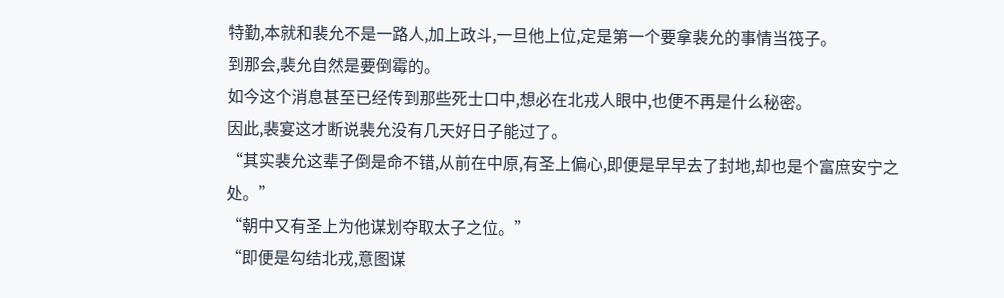特勤,本就和裴允不是一路人,加上政斗,一旦他上位,定是第一个要拿裴允的事情当筏子。
到那会,裴允自然是要倒霉的。
如今这个消息甚至已经传到那些死士口中,想必在北戎人眼中,也便不再是什么秘密。
因此,裴宴这才断说裴允没有几天好日子能过了。
“其实裴允这辈子倒是命不错,从前在中原,有圣上偏心,即便是早早去了封地,却也是个富庶安宁之处。”
“朝中又有圣上为他谋划夺取太子之位。”
“即便是勾结北戎,意图谋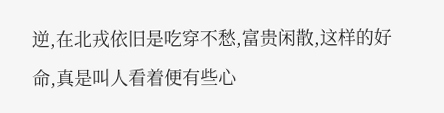逆,在北戎依旧是吃穿不愁,富贵闲散,这样的好命,真是叫人看着便有些心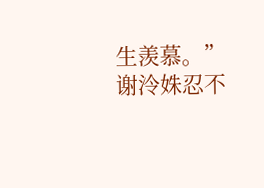生羡慕。”
谢泠姝忍不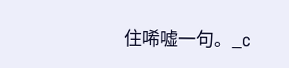住唏嘘一句。_c